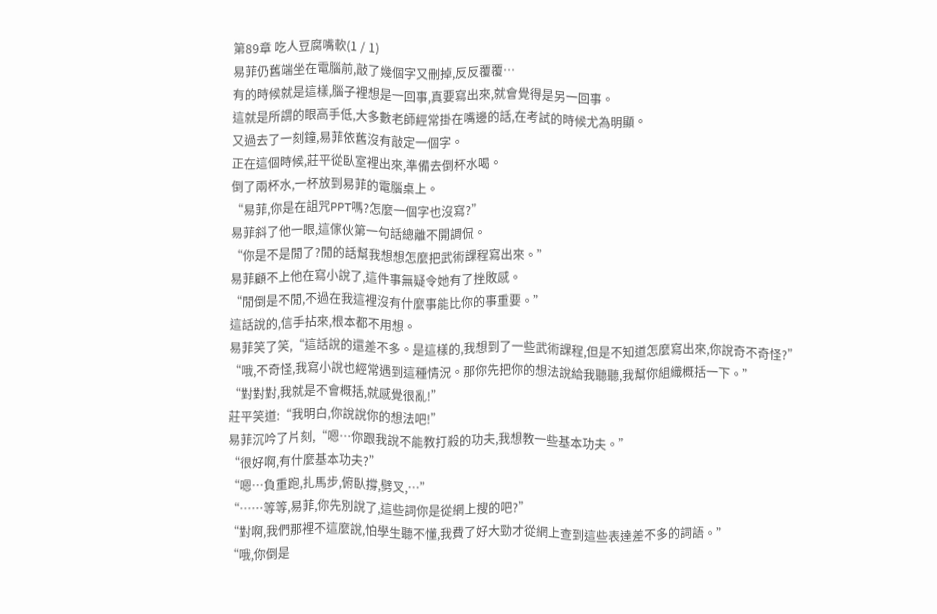第89章 吃人豆腐嘴軟(1 / 1)
易菲仍舊端坐在電腦前,敲了幾個字又刪掉,反反覆覆…
有的時候就是這樣,腦子裡想是一回事,真要寫出來,就會覺得是另一回事。
這就是所謂的眼高手低,大多數老師經常掛在嘴邊的話,在考試的時候尤為明顯。
又過去了一刻鐘,易菲依舊沒有敲定一個字。
正在這個時候,莊平從臥室裡出來,準備去倒杯水喝。
倒了兩杯水,一杯放到易菲的電腦桌上。
“易菲,你是在詛咒PPT嗎?怎麼一個字也沒寫?”
易菲斜了他一眼,這傢伙第一句話總離不開調侃。
“你是不是閒了?閒的話幫我想想怎麼把武術課程寫出來。”
易菲顧不上他在寫小說了,這件事無疑令她有了挫敗感。
“閒倒是不閒,不過在我這裡沒有什麼事能比你的事重要。”
這話說的,信手拈來,根本都不用想。
易菲笑了笑,“這話說的還差不多。是這樣的,我想到了一些武術課程,但是不知道怎麼寫出來,你說奇不奇怪?”
“哦,不奇怪,我寫小說也經常遇到這種情況。那你先把你的想法說給我聽聽,我幫你組織概括一下。”
“對對對,我就是不會概括,就感覺很亂!”
莊平笑道:“我明白,你說說你的想法吧!”
易菲沉吟了片刻,“嗯…你跟我說不能教打殺的功夫,我想教一些基本功夫。”
“很好啊,有什麼基本功夫?”
“嗯…負重跑,扎馬步,俯臥撐,劈叉,…”
“……等等,易菲,你先別說了,這些詞你是從網上搜的吧?”
“對啊,我們那裡不這麼說,怕學生聽不懂,我費了好大勁才從網上查到這些表達差不多的詞語。”
“哦,你倒是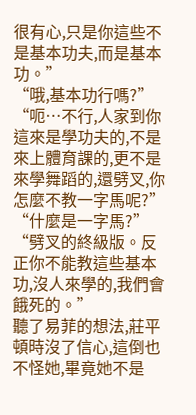很有心,只是你這些不是基本功夫,而是基本功。”
“哦,基本功行嗎?”
“呃…不行,人家到你這來是學功夫的,不是來上體育課的,更不是來學舞蹈的,還劈叉,你怎麼不教一字馬呢?”
“什麼是一字馬?”
“劈叉的終級版。反正你不能教這些基本功,沒人來學的,我們會餓死的。”
聽了易菲的想法,莊平頓時沒了信心,這倒也不怪她,畢竟她不是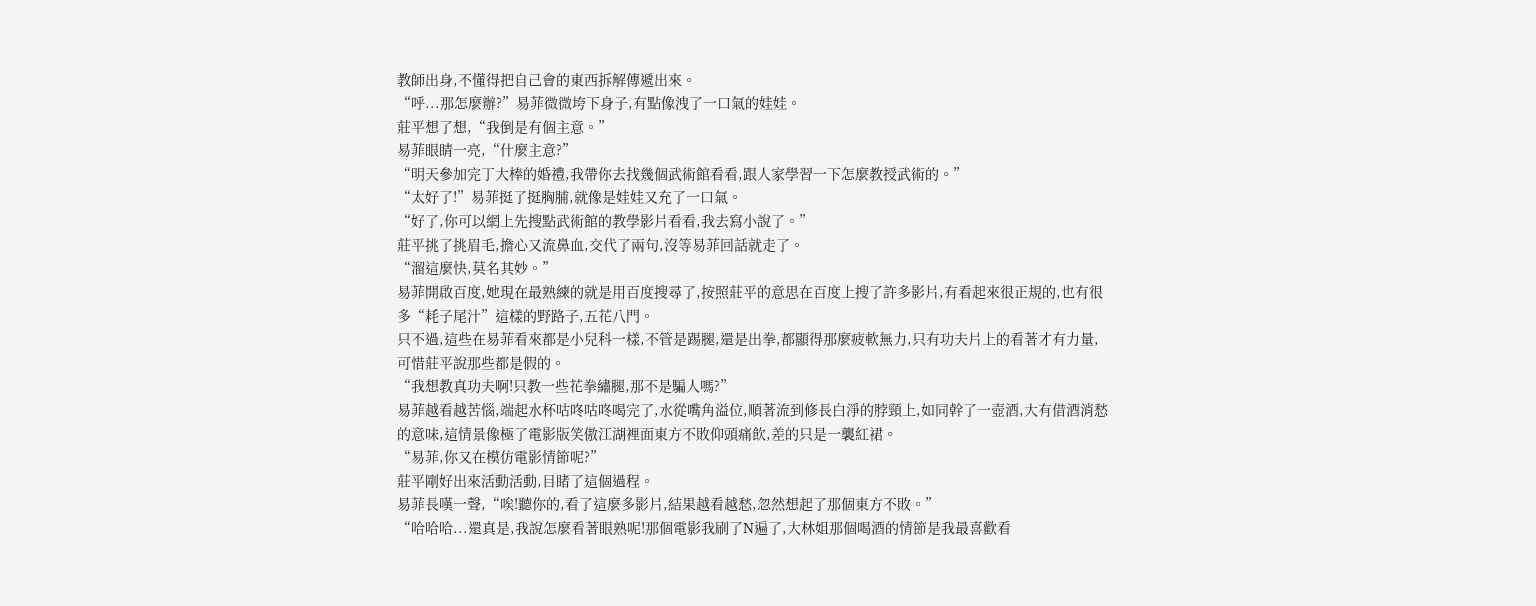教師出身,不懂得把自己會的東西拆解傳遞出來。
“呼...那怎麼辦?”易菲微微垮下身子,有點像洩了一口氣的娃娃。
莊平想了想,“我倒是有個主意。”
易菲眼睛一亮,“什麼主意?”
“明天參加完丁大棒的婚禮,我帶你去找幾個武術館看看,跟人家學習一下怎麼教授武術的。”
“太好了!”易菲挺了挺胸脯,就像是娃娃又充了一口氣。
“好了,你可以網上先搜點武術館的教學影片看看,我去寫小說了。”
莊平挑了挑眉毛,擔心又流鼻血,交代了兩句,沒等易菲回話就走了。
“溜這麼快,莫名其妙。”
易菲開啟百度,她現在最熟練的就是用百度搜尋了,按照莊平的意思在百度上搜了許多影片,有看起來很正規的,也有很多“耗子尾汁”這樣的野路子,五花八門。
只不過,這些在易菲看來都是小兒科一樣,不管是踢腿,還是出拳,都顯得那麼疲軟無力,只有功夫片上的看著才有力量,可惜莊平說那些都是假的。
“我想教真功夫啊!只教一些花拳繡腿,那不是騙人嗎?”
易菲越看越苦惱,端起水杯咕咚咕咚喝完了,水從嘴角溢位,順著流到修長白淨的脖頸上,如同幹了一壺酒,大有借酒消愁的意味,這情景像極了電影版笑傲江湖裡面東方不敗仰頭痛飲,差的只是一襲紅裙。
“易菲,你又在模仿電影情節呢?”
莊平剛好出來活動活動,目睹了這個過程。
易菲長嘆一聲,“唉!聽你的,看了這麼多影片,結果越看越愁,忽然想起了那個東方不敗。”
“哈哈哈...還真是,我說怎麼看著眼熟呢!那個電影我刷了N遍了,大林姐那個喝酒的情節是我最喜歡看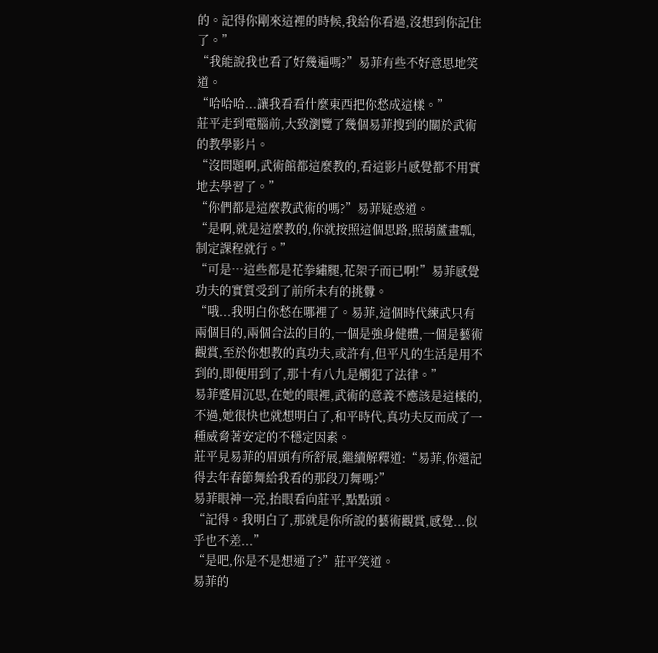的。記得你剛來這裡的時候,我給你看過,沒想到你記住了。”
“我能說我也看了好幾遍嗎?”易菲有些不好意思地笑道。
“哈哈哈...讓我看看什麼東西把你愁成這樣。”
莊平走到電腦前,大致瀏覽了幾個易菲搜到的關於武術的教學影片。
“沒問題啊,武術館都這麼教的,看這影片感覺都不用實地去學習了。”
“你們都是這麼教武術的嗎?”易菲疑惑道。
“是啊,就是這麼教的,你就按照這個思路,照葫蘆畫瓢,制定課程就行。”
“可是…這些都是花拳繡腿,花架子而已啊!”易菲感覺功夫的實質受到了前所未有的挑釁。
“哦...我明白你愁在哪裡了。易菲,這個時代練武只有兩個目的,兩個合法的目的,一個是強身健體,一個是藝術觀賞,至於你想教的真功夫,或許有,但平凡的生活是用不到的,即便用到了,那十有八九是觸犯了法律。”
易菲蹙眉沉思,在她的眼裡,武術的意義不應該是這樣的,不過,她很快也就想明白了,和平時代,真功夫反而成了一種威脅著安定的不穩定因素。
莊平見易菲的眉頭有所舒展,繼續解釋道:“易菲,你還記得去年春節舞給我看的那段刀舞嗎?”
易菲眼神一亮,抬眼看向莊平,點點頭。
“記得。我明白了,那就是你所說的藝術觀賞,感覺...似乎也不差...”
“是吧,你是不是想通了?”莊平笑道。
易菲的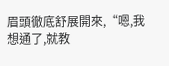眉頭徹底舒展開來,“嗯,我想通了,就教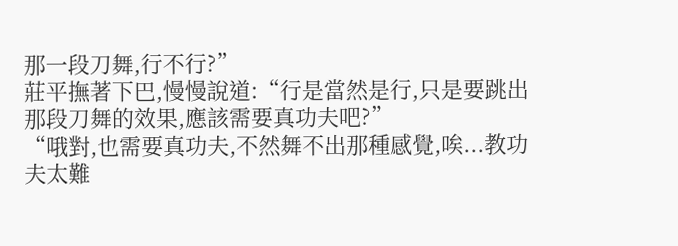那一段刀舞,行不行?”
莊平撫著下巴,慢慢說道:“行是當然是行,只是要跳出那段刀舞的效果,應該需要真功夫吧?”
“哦對,也需要真功夫,不然舞不出那種感覺,唉...教功夫太難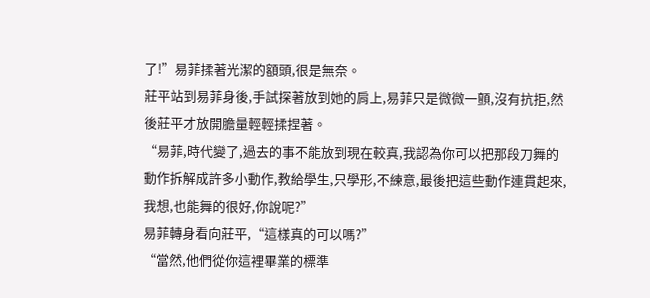了!”易菲揉著光潔的額頭,很是無奈。
莊平站到易菲身後,手試探著放到她的肩上,易菲只是微微一顫,沒有抗拒,然後莊平才放開膽量輕輕揉捏著。
“易菲,時代變了,過去的事不能放到現在較真,我認為你可以把那段刀舞的動作拆解成許多小動作,教給學生,只學形,不練意,最後把這些動作連貫起來,我想,也能舞的很好,你說呢?”
易菲轉身看向莊平,“這樣真的可以嗎?”
“當然,他們從你這裡畢業的標準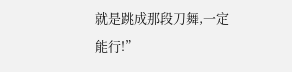就是跳成那段刀舞,一定能行!”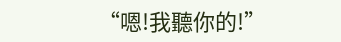“嗯!我聽你的!”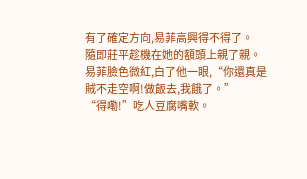有了確定方向,易菲高興得不得了。
隨即莊平趁機在她的額頭上親了親。
易菲臉色微紅,白了他一眼,“你還真是賊不走空啊!做飯去,我餓了。”
“得嘞!”吃人豆腐嘴軟。